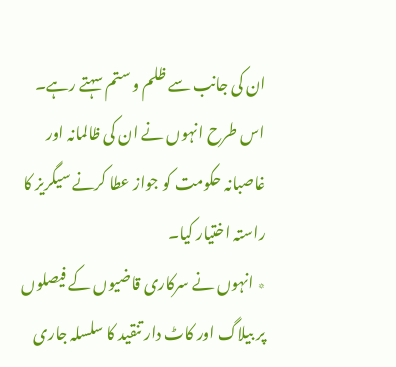ان کی جانب سے ظلم و ستم سہتے رہے۔ اس طرح انہوں نے ان کی ظالمانہ اور غاصبانہ حکومت کو جواز عطا کرنے سیگریز کا راستہ اختیار کیا۔
٭ انہوں نے سرکاری قاضیوں کے فیصلوں پر بیلاگ اور کاٹ دار تنقید کا سلسلہ جاری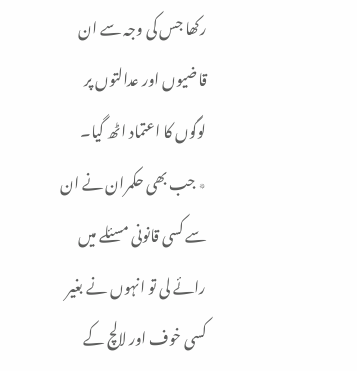رکھا جس کی وجہ سے ان قاضیوں اور عدالتوں پر لوگوں کا اعتماد اٹھ گیا۔
٭ جب بھی حکمران نے ان سے کسی قانونی مسئلے میں رائے لی تو انہوں نے بغیر کسی خوف اور لالچ کے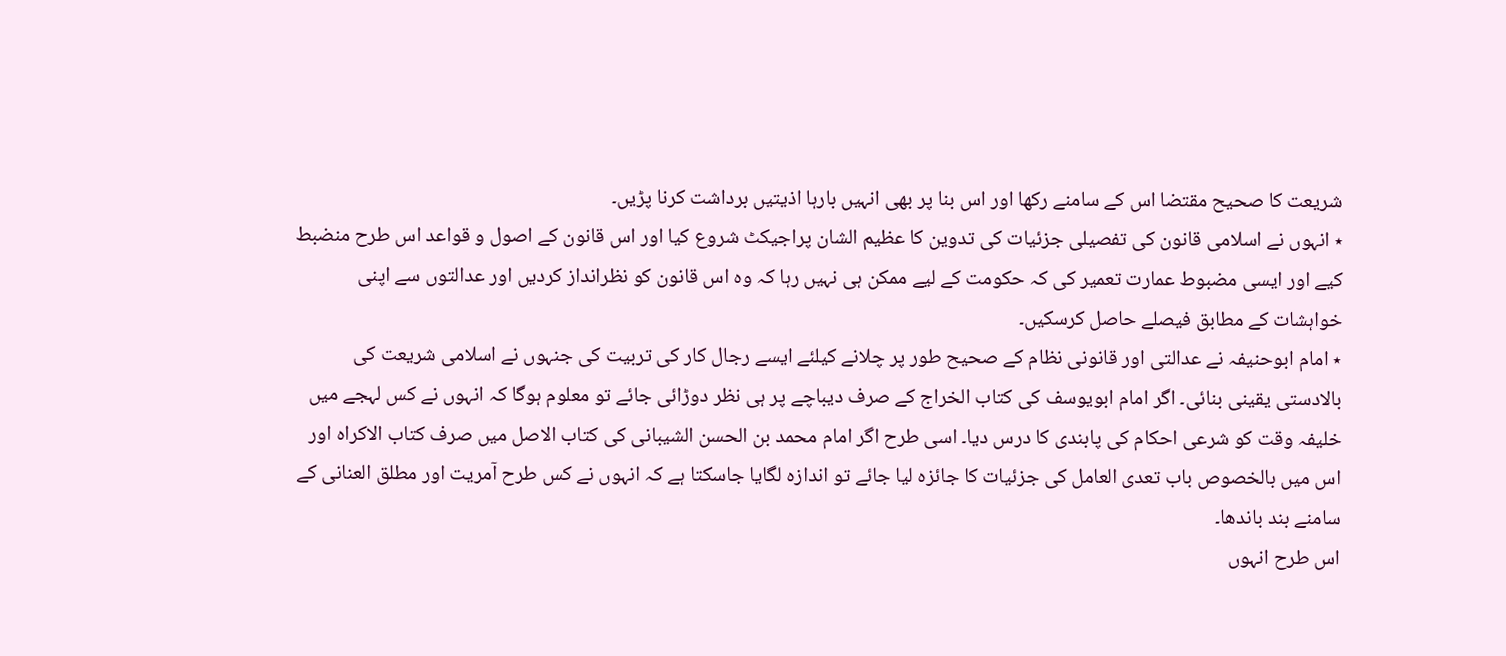شریعت کا صحیح مقتضا اس کے سامنے رکھا اور اس بنا پر بھی انہیں بارہا اذیتیں برداشت کرنا پڑیں۔
٭ انہوں نے اسلامی قانون کی تفصیلی جزئیات کی تدوین کا عظیم الشان پراجیکٹ شروع کیا اور اس قانون کے اصول و قواعد اس طرح منضبط کیے اور ایسی مضبوط عمارت تعمیر کی کہ حکومت کے لیے ممکن ہی نہیں رہا کہ وہ اس قانون کو نظرانداز کردیں اور عدالتوں سے اپنی خواہشات کے مطابق فیصلے حاصل کرسکیں۔
٭ امام ابوحنیفہ نے عدالتی اور قانونی نظام کے صحیح طور پر چلانے کیلئے ایسے رجال کار کی تربیت کی جنہوں نے اسلامی شریعت کی بالادستی یقینی بنائی۔ اگر امام ابویوسف کی کتاب الخراج کے صرف دیباچے پر ہی نظر دوڑائی جائے تو معلوم ہوگا کہ انہوں نے کس لہجے میں خلیفہ وقت کو شرعی احکام کی پابندی کا درس دیا۔ اسی طرح اگر امام محمد بن الحسن الشیبانی کی کتاب الاصل میں صرف کتاب الاکراہ اور اس میں بالخصوص باب تعدی العامل کی جزئیات کا جائزہ لیا جائے تو اندازہ لگایا جاسکتا ہے کہ انہوں نے کس طرح آمریت اور مطلق العنانی کے سامنے بند باندھا۔
اس طرح انہوں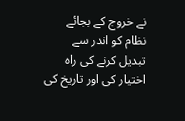نے خروج کے بجائے نظام کو اندر سے تبدیل کرنے کی راہ اختیار کی اور تاریخ کی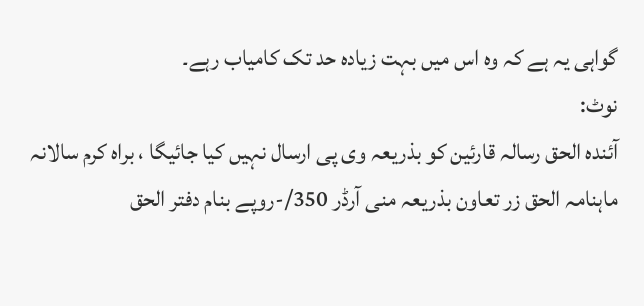گواہی یہ ہے کہ وہ اس میں بہت زیادہ حد تک کامیاب رہے۔
نوٹ:
آئندہ الحق رسالہ قارئین کو بذریعہ وی پی ارسال نہیں کیا جائیگا ، براہ کرم سالانہ ماہنامہ الحق زر تعاون بذریعہ منی آرڈر 350/-روپے بنام دفتر الحق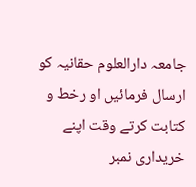جامعہ دارالعلوم حقانیہ کو ارسال فرمائیں او رخط و کتابت کرتے وقت اپنے خریداری نمبر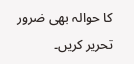کا حوالہ بھی ضرور تحریر کریں۔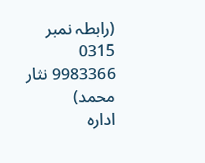(رابطہ نمبر 0315 9983366 نثار محمد)
ادارہ